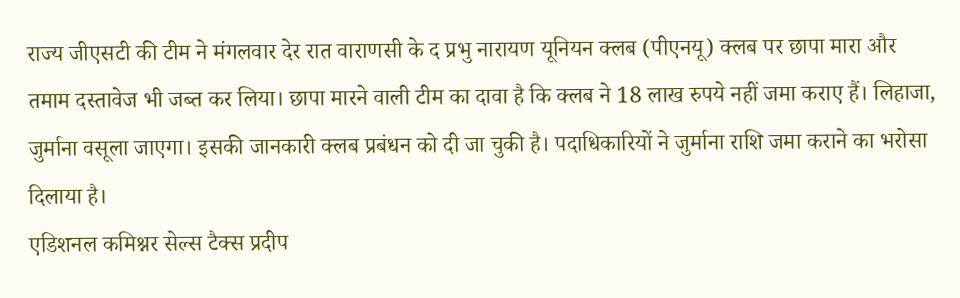राज्य जीएसटी की टीम ने मंगलवार देर रात वाराणसी के द प्रभु नारायण यूनियन क्लब (पीएनयू) क्लब पर छापा मारा और तमाम दस्तावेज भी जब्त कर लिया। छापा मारने वाली टीम का दावा है कि क्लब ने 18 लाख रुपये नहीं जमा कराए हैं। लिहाजा, जुर्माना वसूला जाएगा। इसकी जानकारी क्लब प्रबंधन को दी जा चुकी है। पदाधिकारियों ने जुर्माना राशि जमा कराने का भरोसा दिलाया है।
एडिशनल कमिश्नर सेल्स टैक्स प्रदीप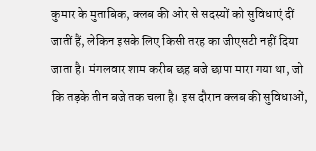कुमार के मुताबिक, क्लब की ओर से सदस्यों को सुविधाएं दीं जातीं हैं, लेकिन इसके लिए किसी तरह का जीएसटी नहीं दिया जाता है। मंगलवार शाम करीब छह बजे छापा मारा गया था, जो कि तड़के तीन बजे तक चला है। इस दौरान क्लब की सुविधाओं,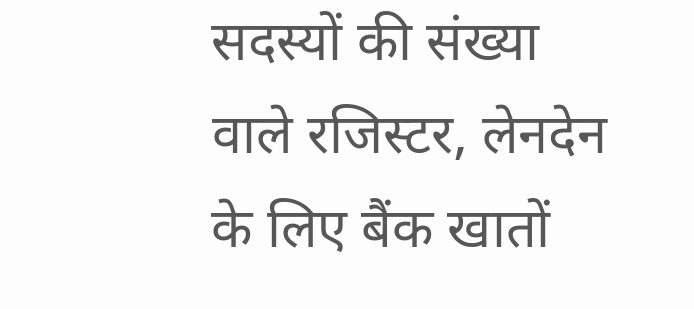सदस्यों की संख्या वाले रजिस्टर, लेनदेन के लिए बैंक खातों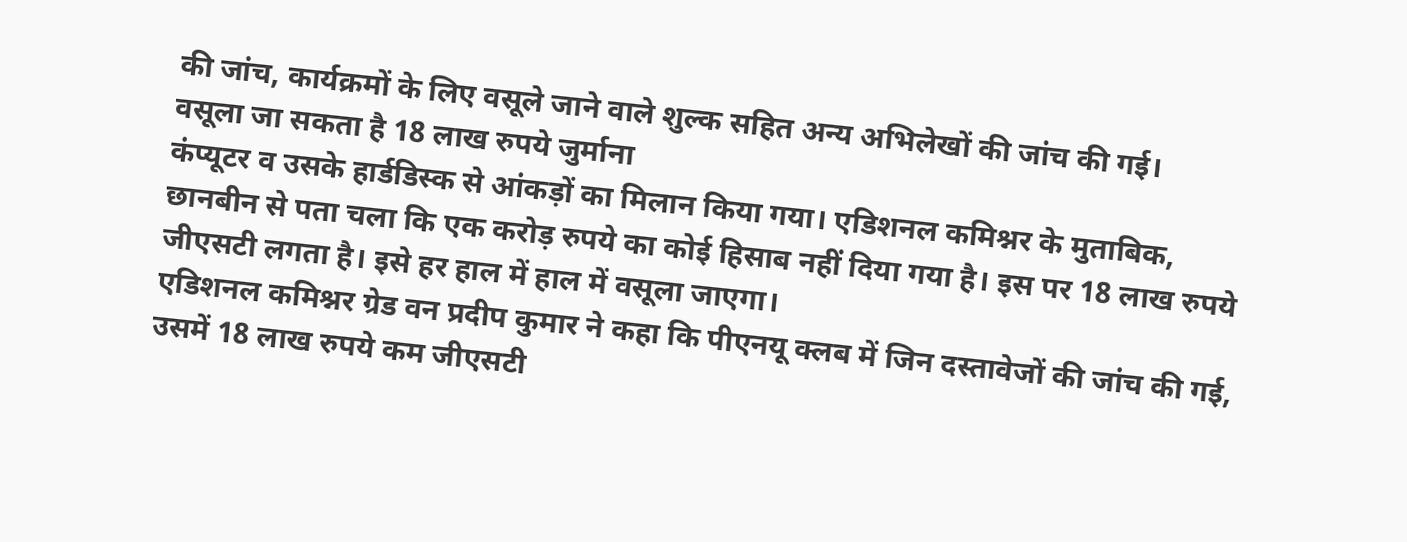की जांच, कार्यक्रमों के लिए वसूले जाने वाले शुल्क सहित अन्य अभिलेखों की जांच की गई।
वसूला जा सकता है 18 लाख रुपये जुर्माना
कंप्यूटर व उसके हार्डडिस्क से आंकड़ों का मिलान किया गया। एडिशनल कमिश्नर के मुताबिक, छानबीन से पता चला कि एक करोड़ रुपये का कोई हिसाब नहीं दिया गया है। इस पर 18 लाख रुपये जीएसटी लगता है। इसे हर हाल में हाल में वसूला जाएगा।
एडिशनल कमिश्नर ग्रेड वन प्रदीप कुमार ने कहा कि पीएनयू क्लब में जिन दस्तावेजों की जांच की गई, उसमें 18 लाख रुपये कम जीएसटी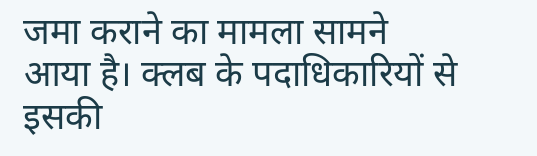जमा कराने का मामला सामने आया है। क्लब के पदाधिकारियों से इसकी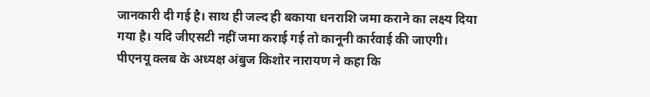जानकारी दी गई है। साथ ही जल्द ही बकाया धनराशि जमा कराने का लक्ष्य दिया गया है। यदि जीएसटी नहीं जमा कराई गई तो कानूनी कार्रवाई की जाएगी।
पीएनयू क्लब के अध्यक्ष अंबुज किशोर नारायण ने कहा कि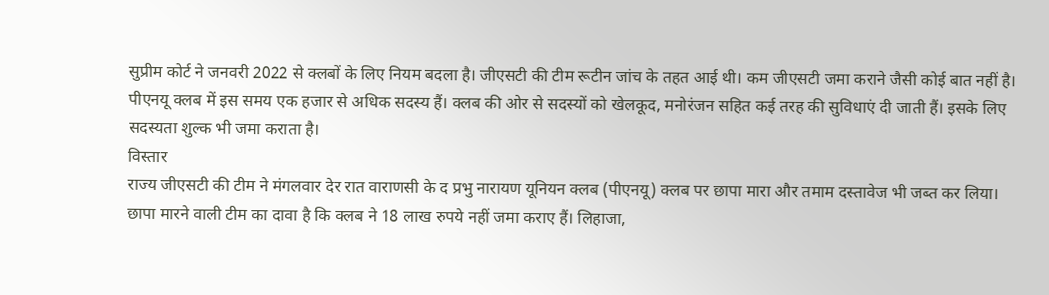सुप्रीम कोर्ट ने जनवरी 2022 से क्लबों के लिए नियम बदला है। जीएसटी की टीम रूटीन जांच के तहत आई थी। कम जीएसटी जमा कराने जैसी कोई बात नहीं है।
पीएनयू क्लब में इस समय एक हजार से अधिक सदस्य हैं। क्लब की ओर से सदस्यों को खेलकूद, मनोरंजन सहित कई तरह की सुविधाएं दी जाती हैं। इसके लिए सदस्यता शुल्क भी जमा कराता है।
विस्तार
राज्य जीएसटी की टीम ने मंगलवार देर रात वाराणसी के द प्रभु नारायण यूनियन क्लब (पीएनयू) क्लब पर छापा मारा और तमाम दस्तावेज भी जब्त कर लिया। छापा मारने वाली टीम का दावा है कि क्लब ने 18 लाख रुपये नहीं जमा कराए हैं। लिहाजा,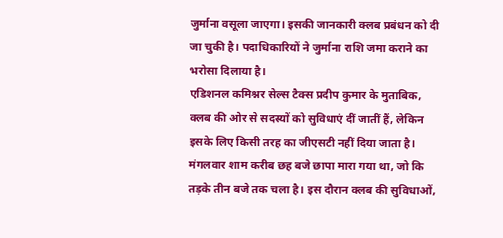जुर्माना वसूला जाएगा। इसकी जानकारी क्लब प्रबंधन को दी जा चुकी है। पदाधिकारियों ने जुर्माना राशि जमा कराने का भरोसा दिलाया है।
एडिशनल कमिश्नर सेल्स टैक्स प्रदीप कुमार के मुताबिक, क्लब की ओर से सदस्यों को सुविधाएं दीं जातीं हैं, लेकिन इसके लिए किसी तरह का जीएसटी नहीं दिया जाता है। मंगलवार शाम करीब छह बजे छापा मारा गया था, जो कि तड़के तीन बजे तक चला है। इस दौरान क्लब की सुविधाओं,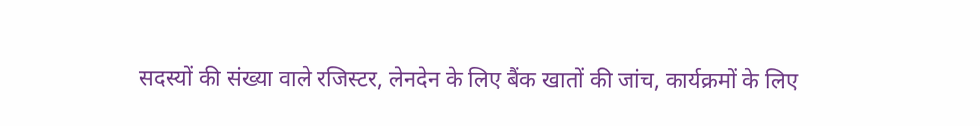सदस्यों की संख्या वाले रजिस्टर, लेनदेन के लिए बैंक खातों की जांच, कार्यक्रमों के लिए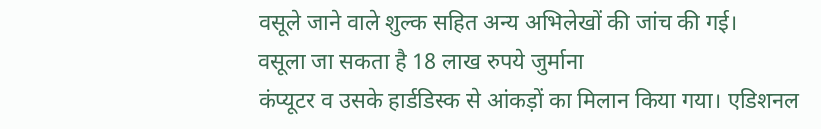वसूले जाने वाले शुल्क सहित अन्य अभिलेखों की जांच की गई।
वसूला जा सकता है 18 लाख रुपये जुर्माना
कंप्यूटर व उसके हार्डडिस्क से आंकड़ों का मिलान किया गया। एडिशनल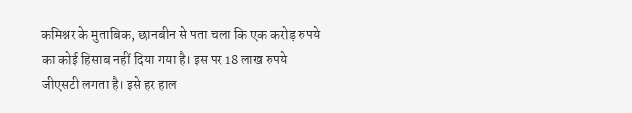कमिश्नर के मुताबिक, छानबीन से पता चला कि एक करोड़ रुपये का कोई हिसाब नहीं दिया गया है। इस पर 18 लाख रुपये जीएसटी लगता है। इसे हर हाल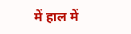में हाल में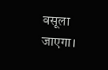वसूला जाएगा।